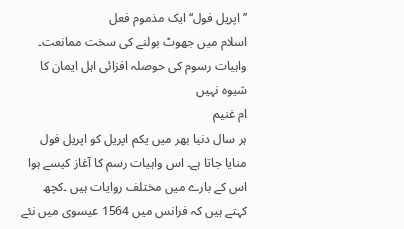’’اپریل فول‘‘ایک مذموم فعل
اسلام میں جھوٹ بولنے کی سخت ممانعت۔ واہیات رسوم کی حوصلہ افزائی اہل ایمان کا شیوہ نہیں
ام غنیم
ہر سال دنیا بھر میں یکم اپریل کو اپریل فول منایا جاتا ہے۔ اس واہیات رسم کا آغاز کیسے ہوا اس کے بارے میں مختلف روایات ہیں ۔کچھ کہتے ہیں کہ فرانس میں 1564 عیسوی میں نئے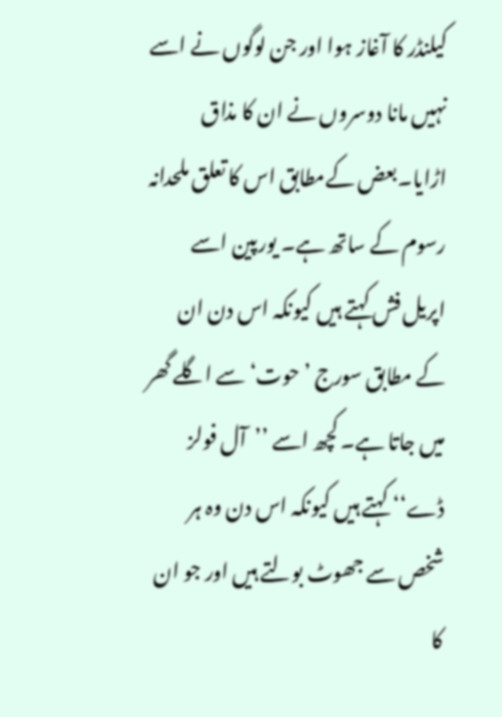کیلنڈر کا آغاز ہوا اور جن لوگوں نے اسے نہیں مانا دوسروں نے ان کا مذاق اڑایا۔بعض کےمطابق اس کا تعلق ملحدانہ رسوم کے ساتھ ہے۔ یورپین اسے اپریل فش کہتے ہیں کیونکہ اس دن ان کے مطابق سورج ’حوت‘ سے اگلے گھر میں جاتا ہے۔ کچھ اسے ’’آل فولز ڈے‘‘ کہتے ہیں کیونکہ اس دن وہ ہر شخص سے جھوٹ بولتے ہیں اور جو ان کا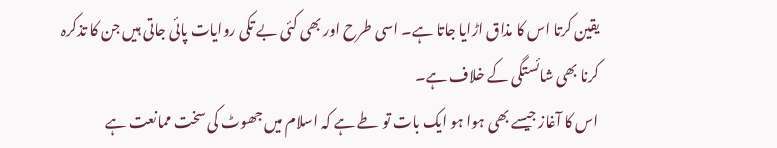یقین کرتا اس کا مذاق اڑایا جاتا ہے۔ اسی طرح اور بھی کئی بے تکی روایات پائی جاتی ہیں جن کا تذکرہ کرنا بھی شائستگی کے خلاف ہے۔
اس کا آغاز جیسے بھی ہوا ہو ایک بات تو طے ہے کہ اسلام میں جھوٹ کی سخت ممانعت ہے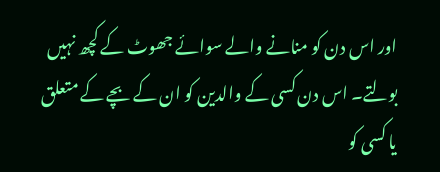اور اس دن کو منانے والے سوائے جھوٹ کے کچھ نہیں بولتے۔ اس دن کسی کے والدین کو ان کے بچے کے متعلق یا کسی کو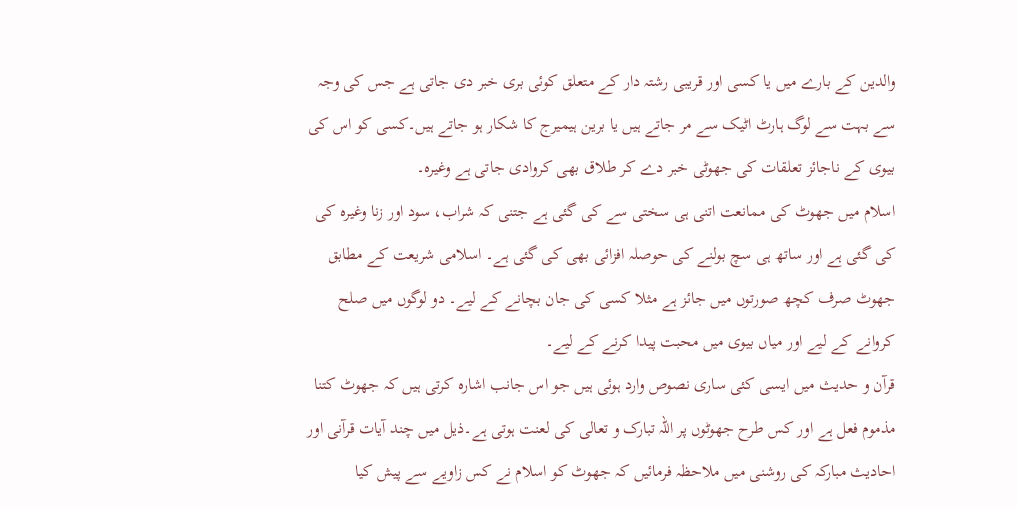والدین کے بارے میں یا کسی اور قریبی رشتہ دار کے متعلق کوئی بری خبر دی جاتی ہے جس کی وجہ سے بہت سے لوگ ہارٹ اٹیک سے مر جاتے ہیں یا برین ہیمیرج کا شکار ہو جاتے ہیں۔کسی کو اس کی بیوی کے ناجائز تعلقات کی جھوٹی خبر دے کر طلاق بھی کروادی جاتی ہے وغیرہ۔
اسلام میں جھوٹ کی ممانعت اتنی ہی سختی سے کی گئی ہے جتنی کہ شراب، سود اور زنا وغیرہ کی کی گئی ہے اور ساتھ ہی سچ بولنے کی حوصلہ افزائی بھی کی گئی ہے۔ اسلامی شریعت کے مطابق جھوٹ صرف کچھ صورتوں میں جائز ہے مثلا کسی کی جان بچانے کے لیے۔ دو لوگوں میں صلح کروانے کے لیے اور میاں بیوی میں محبت پیدا کرنے کے لیے۔
قرآن و حدیث میں ایسی کئی ساری نصوص وارد ہوئی ہیں جو اس جانب اشارہ کرتی ہیں کہ جھوٹ کتنا مذموم فعل ہے اور کس طرح جھوٹوں پر اللہ تبارک و تعالی کی لعنت ہوتی ہے۔ذیل میں چند آیات قرآنی اور احادیث مبارکہ کی روشنی میں ملاحظہ فرمائیں کہ جھوٹ کو اسلام نے کس زاویے سے پیش کیا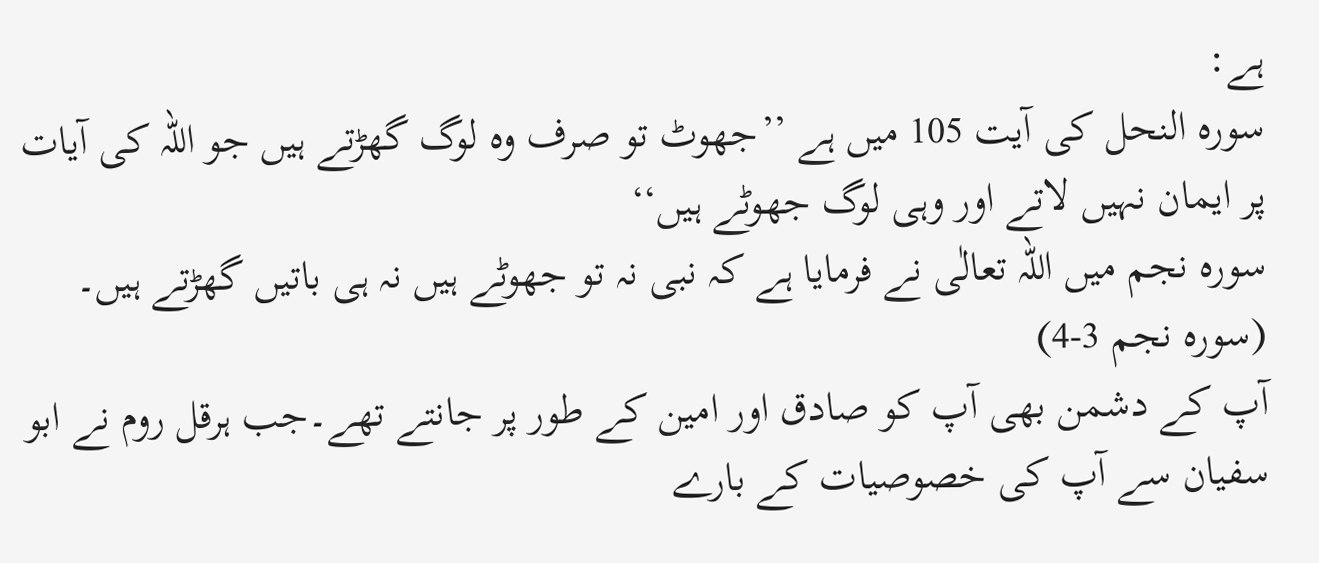ہے:
سورہ النحل کی آیت 105 میں ہے ’’جھوٹ تو صرف وہ لوگ گھڑتے ہیں جو اللہ کی آیات پر ایمان نہیں لاتے اور وہی لوگ جھوٹے ہیں‘‘
سورہ نجم میں اللہ تعالٰی نے فرمایا ہے کہ نبی نہ تو جھوٹے ہیں نہ ہی باتیں گھڑتے ہیں۔ (سورہ نجم 3-4)
آپ کے دشمن بھی آپ کو صادق اور امین کے طور پر جانتے تھے۔جب ہرقل روم نے ابو سفیان سے آپ کی خصوصیات کے بارے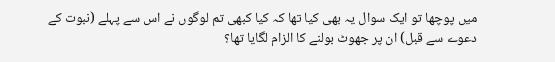میں پوچھا تو ایک سوال یہ بھی کیا تھا کہ کیا کبھی تم لوگوں نے اس سے پہلے (نبوت کے دعوے سے قبل) ان پر جھوٹ بولنے کا الزام لگایا تھا؟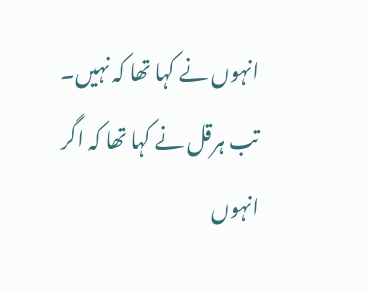انہوں نے کہا تھا کہ نہیں۔ تب ہرقل نے کہا تھا کہ اگر انہوں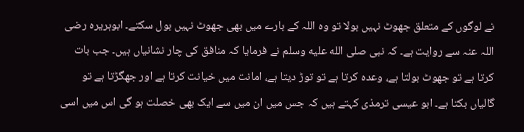نے لوگوں کے متعلق جھوٹ نہیں بولا تو وہ اللہ کے بارے میں بھی جھوٹ نہیں بول سکتے۔ ابوہریرہ رضی اللہ عنہ سے روایت ہے۔ کہ نبی صلى الله عليه وسلم نے فرمایا کہ منافق کی چار نشانیاں ہیں۔ جب بات کرتا ہے تو جھوٹ بولتا ہے، وعدہ کرتا ہے تو توڑ دیتا ہے، امانت میں خیانت کرتا ہے اور جھگڑتا ہے تو گالیاں بکتا ہے۔ ابو عیسی ترمذی کہتے ہیں کہ جس میں ان میں سے ایک بھی خصلت ہو گی اس میں اسی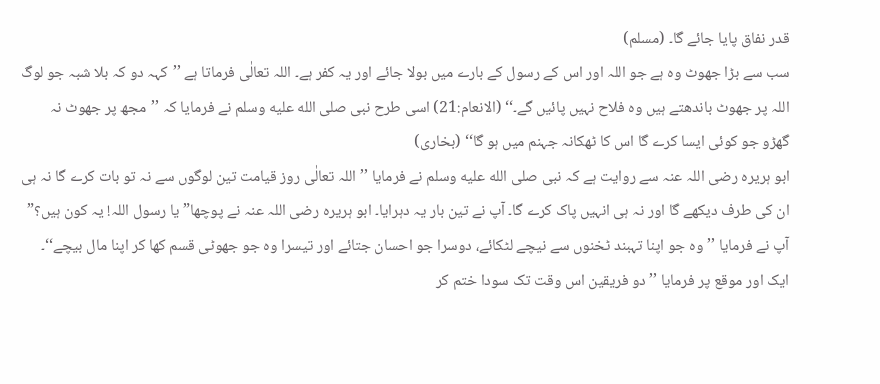قدر نفاق پایا جائے گا۔ (مسلم)
سب سے بڑا جھوٹ وہ ہے جو اللہ اور اس کے رسول کے بارے میں بولا جائے اور یہ کفر ہے۔ اللہ تعالٰی فرماتا ہے ’’کہہ دو کہ بلا شبہ جو لوگ اللہ پر جھوٹ باندھتے ہیں وہ فلاح نہیں پائیں گے۔‘‘ (الانعام:21) اسی طرح نبی صلى الله عليه وسلم نے فرمایا کہ ’’مجھ پر جھوٹ نہ گھڑو جو کوئی ایسا کرے گا اس کا ٹھکانہ جہنم میں ہو گا‘‘ (بخاری)
ابو ہریرہ رضی اللہ عنہ سے روایت ہے کہ نبی صلى الله عليه وسلم نے فرمایا ’’اللہ تعالٰی روز قیامت تین لوگوں سے نہ تو بات کرے گا نہ ہی ان کی طرف دیکھے گا اور نہ ہی انہیں پاک کرے گا۔ آپ نے تین بار یہ دہرایا۔ ابو ہریرہ رضی اللہ عنہ نے پوچھا” یا رسول اللہ! یہ کون ہیں؟” آپ نے فرمایا ’’وہ جو اپنا تہبند ٹخنوں سے نیچے لٹکائے، دوسرا جو احسان جتائے اور تیسرا وہ جو جھوٹی قسم کھا کر اپنا مال بیچے‘‘۔ ایک اور موقع پر فرمایا ’’دو فریقین اس وقت تک سودا ختم کر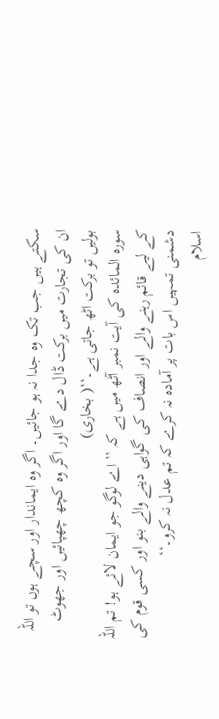سکتے ہیں جب تک وہ جدا نہ ہو جائیں۔ اگر وہ ایماندار اور سچے ہوں تو اللہ ان کی تجارت میں برکت ڈال دے گا اور اگر وہ کچھ چھپائیں اور جھوٹ بولیں تو برکت اٹھ جاتی ہے۔‘‘( بخاری)
سورہ المائدہ کی آیت نمبر آٹھ میں ہے کہ ’’اے لوگو جو ایمان لائے ہو! تم اللہ کے لیے قائم رہنے والے اور انصاف کی گواہی دینے والے بنو اور کسی قوم کی دشمنی تمہیں اس بات پر آمادہ نہ کرے کہ تم عدل نہ کرو۔‘‘
اسلام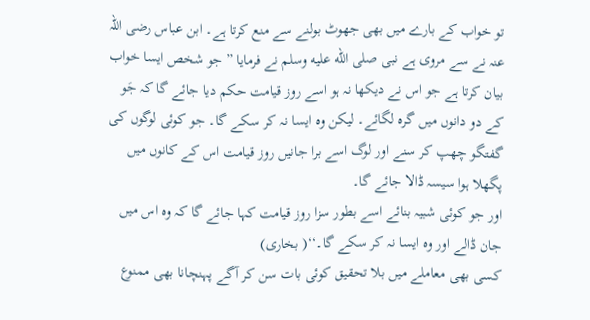تو خواب کے بارے میں بھی جھوٹ بولنے سے منع کرتا ہے۔ ابن عباس رضی اللہ عنہ نے سے مروی ہے نبی صلى الله عليه وسلم نے فرمایا ” جو شخص ایسا خواب بیان کرتا ہے جو اس نے دیکھا نہ ہو اسے روز قیامت حکم دیا جائے گا کہ جَو کے دو دانوں میں گرہ لگائے۔ لیکن وہ ایسا نہ کر سکے گا۔ جو کوئی لوگوں کی گفتگو چھپ کر سنے اور لوگ اسے برا جانیں روز قیامت اس کے کانوں میں پگھلا ہوا سیسہ ڈالا جائے گا۔
اور جو کوئی شبیہ بنائے اسے بطور سزا روز قیامت کہا جائے گا کہ وہ اس میں جان ڈالے اور وہ ایسا نہ کر سکے گا۔‘‘( بخاری)
کسی بھی معاملے میں بلا تحقیق کوئی بات سن کر آگے پہنچانا بھی ممنوع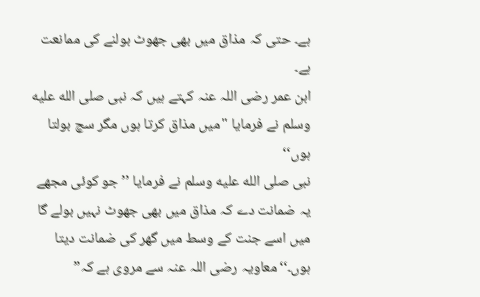ہے۔ حتی کہ مذاق میں بھی جھوٹ بولنے کی ممانعت ہے۔
ابن عمر رضی اللہ عنہ کہتے ہیں کہ نبی صلى الله عليه وسلم نے فرمایا "میں مذاق کرتا ہوں مگر سچ بولتا ہوں‘‘
نبی صلى الله عليه وسلم نے فرمایا ’’ جو کوئی مجھے یہ ضمانت دے کہ مذاق میں بھی جھوٹ نہیں بولے گا میں اسے جنت کے وسط میں گھر کی ضمانت دیتا ہوں۔‘‘معاویہ رضی اللہ عنہ سے مروی ہے کہ”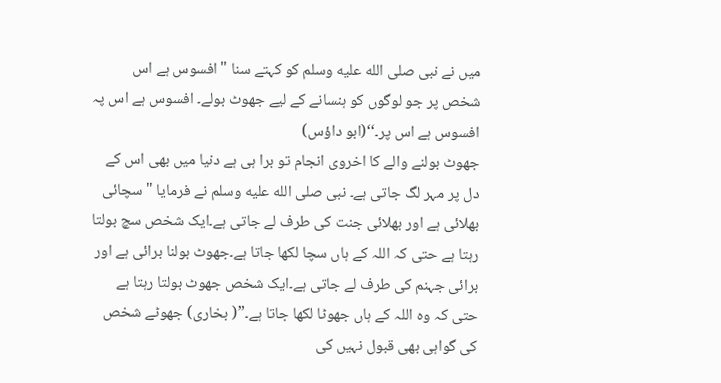میں نے نبی صلى الله عليه وسلم کو کہتے سنا "افسوس ہے اس شخص پر جو لوگوں کو ہنسانے کے لیے جھوٹ بولے۔ افسوس ہے اس پہ افسوس ہے اس پر۔‘‘(ابو داؤس)
جھوٹ بولنے والے کا اخروی انجام تو برا ہی ہے دنیا میں بھی اس کے دل پر مہر لگ جاتی ہے۔ نبی صلى الله عليه وسلم نے فرمایا "سچائی بھلائی ہے اور بھلائی جنت کی طرف لے جاتی ہے۔ایک شخص سچ بولتا رہتا ہے حتی کہ اللہ کے ہاں سچا لکھا جاتا ہے۔جھوٹ بولنا برائی ہے اور برائی جہنم کی طرف لے جاتی ہے۔ایک شخص جھوٹ بولتا رہتا ہے حتی کہ وہ اللہ کے ہاں جھوٹا لکھا جاتا ہے۔”( بخاری) جھوٹے شخص کی گواہی بھی قبول نہیں کی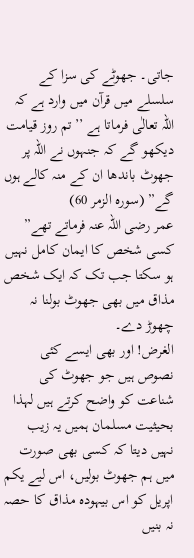جاتی۔ جھوٹے کی سزا کے سلسلے میں قرآن میں وارد ہے کہ اللہ تعالٰی فرماتا ہے ’’تم روز قیامت دیکھو گے کہ جنہوں نے اللہ پر جھوٹ باندھا ان کے منہ کالے ہوں گے” (سورہ الزمر 60)
عمر رضی اللہ عنہ فرماتے تھے” کسی شخص کا ایمان کامل نہیں ہو سکتا جب تک کہ ایک شخص مذاق میں بھی جھوٹ بولنا نہ چھوڑ دے۔
الغرض! اور بھی ایسے کئی نصوص ہیں جو جھوٹ کی شناعت کو واضح کرتے ہیں لہذا بحیثیت مسلمان ہمیں یہ زیب نہیں دیتا کہ کسی بھی صورت میں ہم جھوٹ بولیں، اس لیے یکم اپریل کو اس بیہودہ مذاق کا حصہ نہ بنیں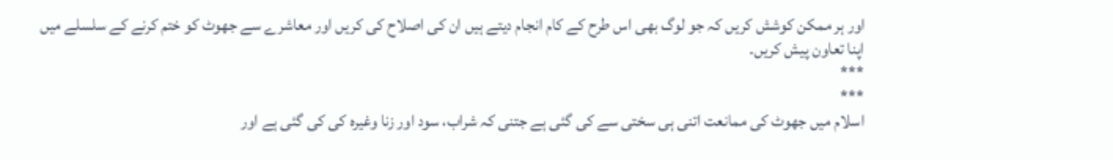اور ہر ممکن کوشش کریں کہ جو لوگ بھی اس طرح کے کام انجام دیتے ہیں ان کی اصلاح کی کریں اور معاشرے سے جھوٹ کو ختم کرنے کے سلسلے میں اپنا تعاون پیش کریں۔
***
***
اسلام میں جھوٹ کی ممانعت اتنی ہی سختی سے کی گئی ہے جتنی کہ شراب، سود اور زنا وغیرہ کی کی گئی ہے اور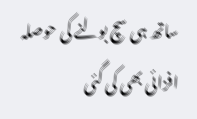ساتھ ہی سچ بولنے کی حوصلہ افزائی بھی کی گئی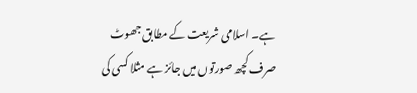ہے۔ اسلامی شریعت کے مطابق جھوٹ صرف کچھ صورتوں میں جائز ہے مثلا کسی کی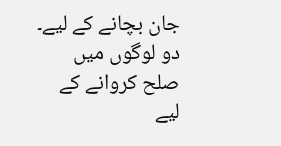جان بچانے کے لیے۔ دو لوگوں میں صلح کروانے کے لیے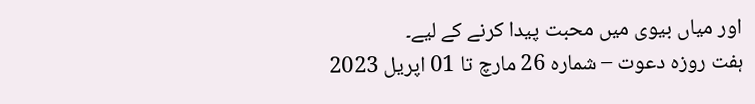اور میاں بیوی میں محبت پیدا کرنے کے لیے۔
ہفت روزہ دعوت – شمارہ 26 مارچ تا 01 اپریل 2023